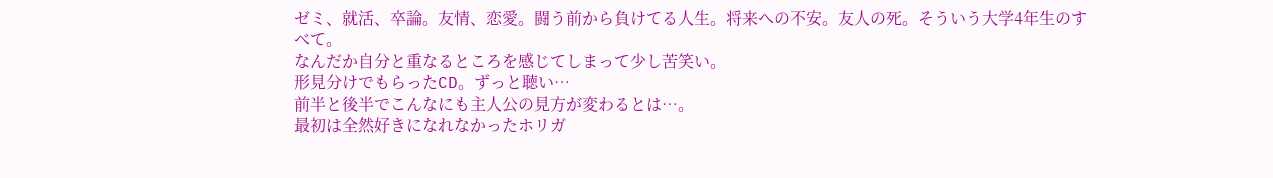ゼミ、就活、卒論。友情、恋愛。闘う前から負けてる人生。将来への不安。友人の死。そういう大学4年生のすべて。
なんだか自分と重なるところを感じてしまって少し苦笑い。
形見分けでもらったCD。ずっと聴い…
前半と後半でこんなにも主人公の見方が変わるとは…。
最初は全然好きになれなかったホリガ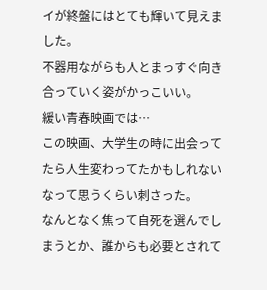イが終盤にはとても輝いて見えました。
不器用ながらも人とまっすぐ向き合っていく姿がかっこいい。
緩い青春映画では…
この映画、大学生の時に出会ってたら人生変わってたかもしれないなって思うくらい刺さった。
なんとなく焦って自死を選んでしまうとか、誰からも必要とされて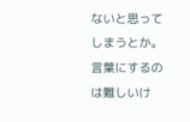ないと思ってしまうとか。
言葉にするのは難しいけ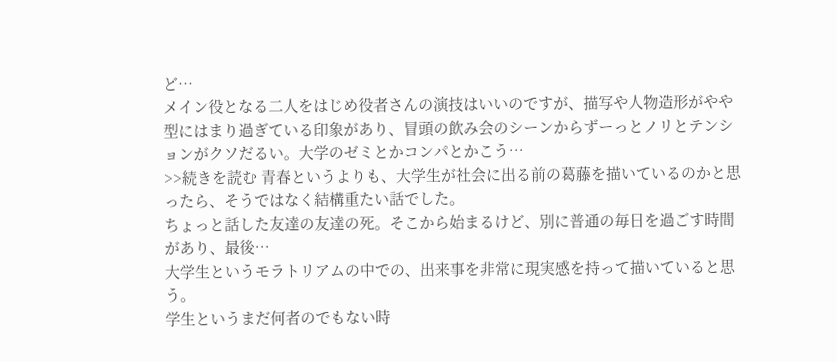ど…
メイン役となる二人をはじめ役者さんの演技はいいのですが、描写や人物造形がやや型にはまり過ぎている印象があり、冒頭の飲み会のシーンからずーっとノリとテンションがクソだるい。大学のゼミとかコンパとかこう…
>>続きを読む 青春というよりも、大学生が社会に出る前の葛藤を描いているのかと思ったら、そうではなく結構重たい話でした。
ちょっと話した友達の友達の死。そこから始まるけど、別に普通の毎日を過ごす時間があり、最後…
大学生というモラトリアムの中での、出来事を非常に現実感を持って描いていると思う。
学生というまだ何者のでもない時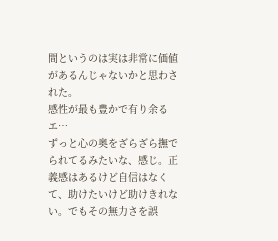間というのは実は非常に価値があるんじゃないかと思わされた。
感性が最も豊かで有り余るエ…
ずっと心の奥をざらざら撫でられてるみたいな、感じ。正義感はあるけど自信はなくて、助けたいけど助けきれない。でもその無力さを誤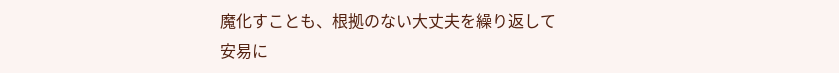魔化すことも、根拠のない大丈夫を繰り返して安易に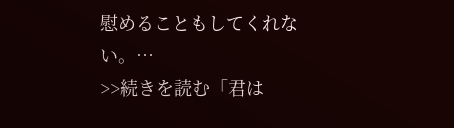慰めることもしてくれない。…
>>続きを読む「君は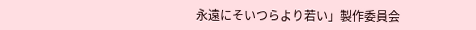永遠にそいつらより若い」製作委員会